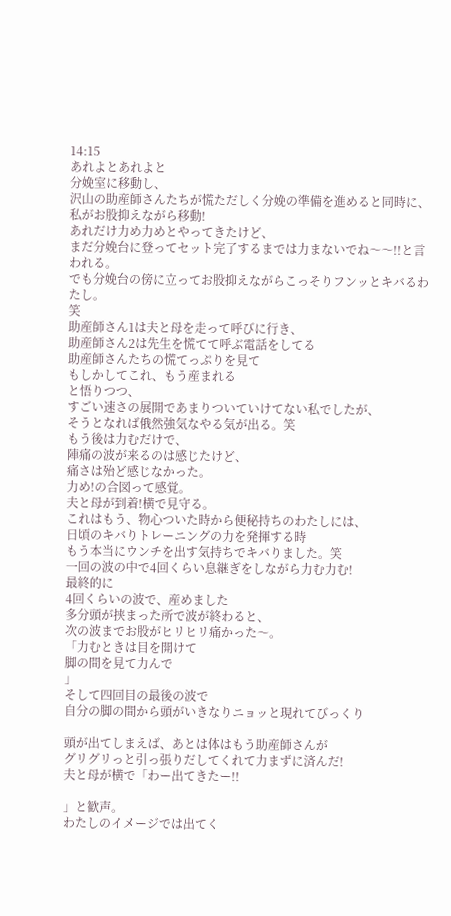14:15
あれよとあれよと
分娩室に移動し、
沢山の助産師さんたちが慌ただしく分娩の準備を進めると同時に、私がお股抑えながら移動!
あれだけ力め力めとやってきたけど、
まだ分娩台に登ってセット完了するまでは力まないでね〜〜!!と言われる。
でも分娩台の傍に立ってお股抑えながらこっそりフンッとキバるわたし。
笑
助産師さん1は夫と母を走って呼びに行き、
助産師さん2は先生を慌てて呼ぶ電話をしてる
助産師さんたちの慌てっぷりを見て
もしかしてこれ、もう産まれる
と悟りつつ、
すごい速さの展開であまりついていけてない私でしたが、
そうとなれば俄然強気なやる気が出る。笑
もう後は力むだけで、
陣痛の波が来るのは感じたけど、
痛さは殆ど感じなかった。
力め!の合図って感覚。
夫と母が到着!横で見守る。
これはもう、物心ついた時から便秘持ちのわたしには、
日頃のキバりトレーニングの力を発揮する時
もう本当にウンチを出す気持ちでキバりました。笑
一回の波の中で4回くらい息継ぎをしながら力む力む!
最終的に
4回くらいの波で、産めました
多分頭が挟まった所で波が終わると、
次の波までお股がヒリヒリ痛かった〜。
「力むときは目を開けて
脚の間を見て力んで
」
そして四回目の最後の波で
自分の脚の間から頭がいきなりニョッと現れてびっくり

頭が出てしまえば、あとは体はもう助産師さんが
グリグリっと引っ張りだしてくれて力まずに済んだ!
夫と母が横で「わー出てきたー!!

」と歓声。
わたしのイメージでは出てく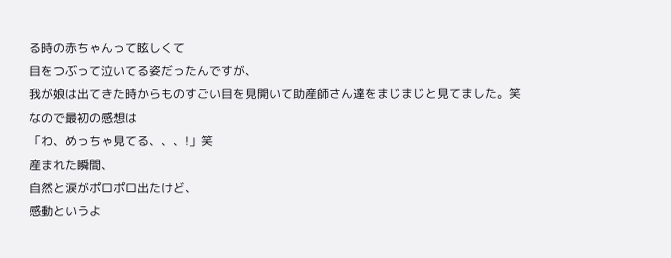る時の赤ちゃんって眩しくて
目をつぶって泣いてる姿だったんですが、
我が娘は出てきた時からものすごい目を見開いて助産師さん達をまじまじと見てました。笑
なので最初の感想は
「わ、めっちゃ見てる、、、!」笑
産まれた瞬間、
自然と涙がポロポロ出たけど、
感動というよ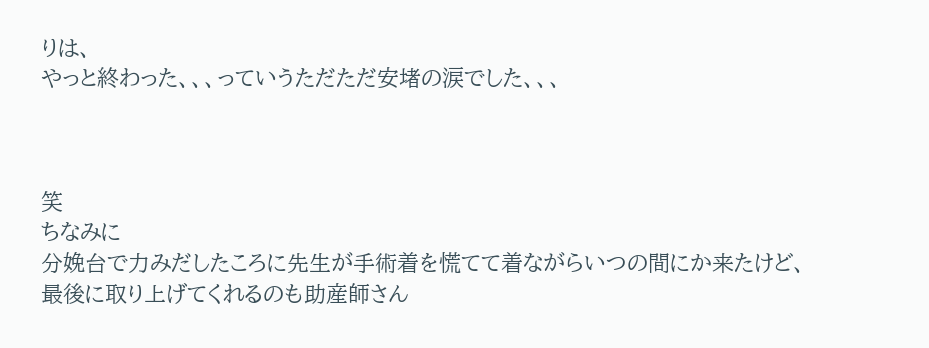りは、
やっと終わった、、、っていうただただ安堵の涙でした、、、



笑
ちなみに
分娩台で力みだしたころに先生が手術着を慌てて着ながらいつの間にか来たけど、
最後に取り上げてくれるのも助産師さん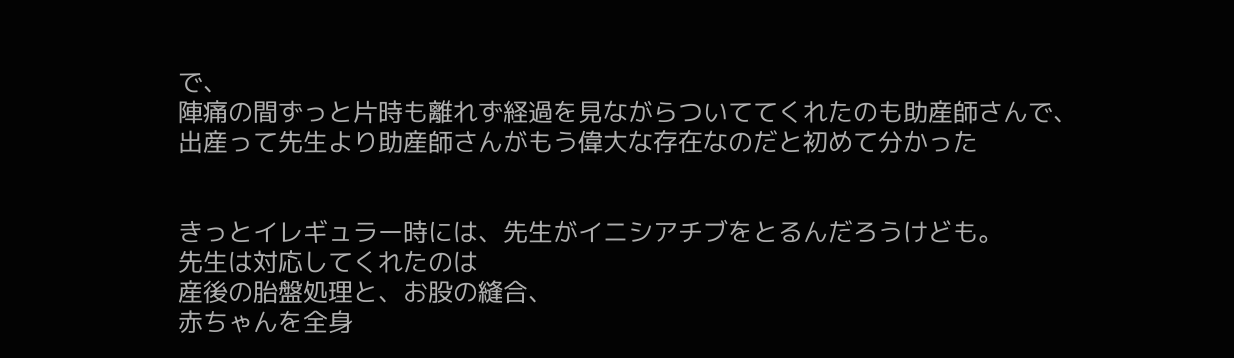で、
陣痛の間ずっと片時も離れず経過を見ながらついててくれたのも助産師さんで、
出産って先生より助産師さんがもう偉大な存在なのだと初めて分かった


きっとイレギュラー時には、先生がイニシアチブをとるんだろうけども。
先生は対応してくれたのは
産後の胎盤処理と、お股の縫合、
赤ちゃんを全身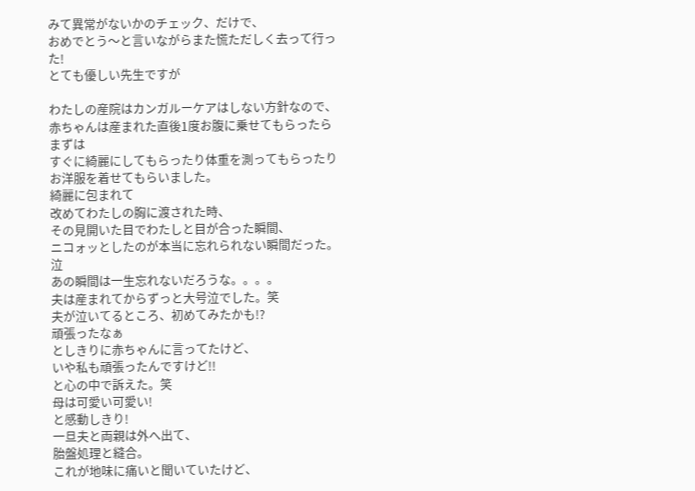みて異常がないかのチェック、だけで、
おめでとう〜と言いながらまた慌ただしく去って行った!
とても優しい先生ですが

わたしの産院はカンガルーケアはしない方針なので、
赤ちゃんは産まれた直後1度お腹に乗せてもらったら
まずは
すぐに綺麗にしてもらったり体重を測ってもらったりお洋服を着せてもらいました。
綺麗に包まれて
改めてわたしの胸に渡された時、
その見開いた目でわたしと目が合った瞬間、
ニコォッとしたのが本当に忘れられない瞬間だった。泣
あの瞬間は一生忘れないだろうな。。。。
夫は産まれてからずっと大号泣でした。笑
夫が泣いてるところ、初めてみたかも!?
頑張ったなぁ
としきりに赤ちゃんに言ってたけど、
いや私も頑張ったんですけど!!
と心の中で訴えた。笑
母は可愛い可愛い!
と感動しきり!
一旦夫と両親は外へ出て、
胎盤処理と縫合。
これが地味に痛いと聞いていたけど、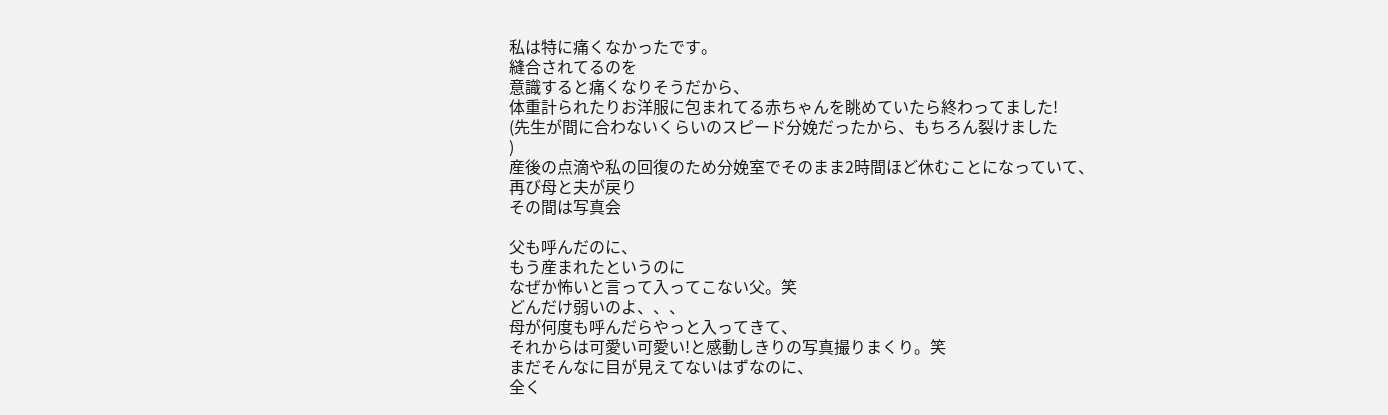私は特に痛くなかったです。
縫合されてるのを
意識すると痛くなりそうだから、
体重計られたりお洋服に包まれてる赤ちゃんを眺めていたら終わってました!
(先生が間に合わないくらいのスピード分娩だったから、もちろん裂けました
)
産後の点滴や私の回復のため分娩室でそのまま2時間ほど休むことになっていて、
再び母と夫が戻り
その間は写真会

父も呼んだのに、
もう産まれたというのに
なぜか怖いと言って入ってこない父。笑
どんだけ弱いのよ、、、
母が何度も呼んだらやっと入ってきて、
それからは可愛い可愛い!と感動しきりの写真撮りまくり。笑
まだそんなに目が見えてないはずなのに、
全く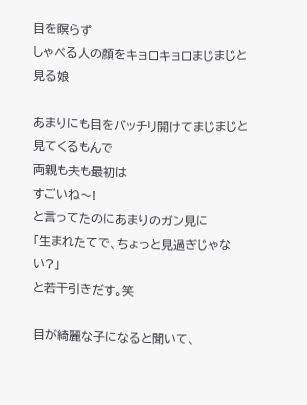目を瞑らず
しゃべる人の顔をキョロキョロまじまじと見る娘

あまりにも目をバッチリ開けてまじまじと見てくるもんで
両親も夫も最初は
すごいね〜!
と言ってたのにあまりのガン見に
「生まれたてで、ちょっと見過ぎじゃない?」
と若干引きだす。笑

目が綺麗な子になると聞いて、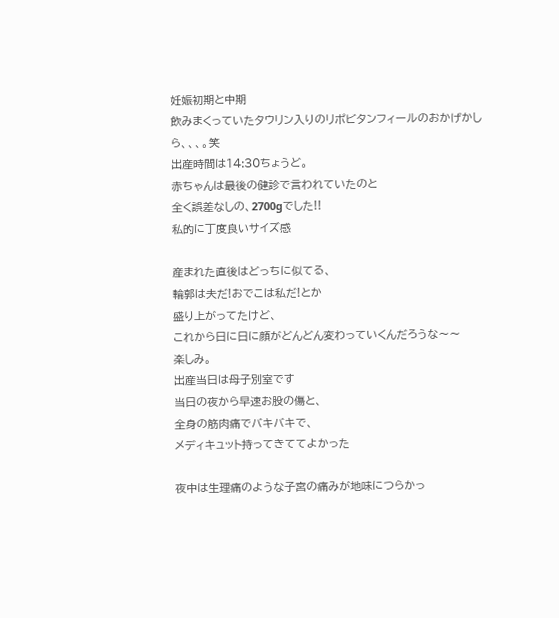妊娠初期と中期
飲みまくっていたタウリン入りのリポビタンフィールのおかげかしら、、、。笑
出産時間は14:30ちょうど。
赤ちゃんは最後の健診で言われていたのと
全く誤差なしの、2700gでした!!
私的に丁度良いサイズ感

産まれた直後はどっちに似てる、
輪郭は夫だ!おでこは私だ!とか
盛り上がってたけど、
これから日に日に顔がどんどん変わっていくんだろうな〜〜
楽しみ。
出産当日は母子別室です
当日の夜から早速お股の傷と、
全身の筋肉痛でバキバキで、
メディキュット持ってきててよかった

夜中は生理痛のような子宮の痛みが地味につらかっ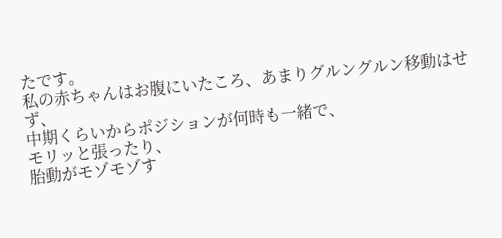たです。
私の赤ちゃんはお腹にいたころ、あまりグルングルン移動はせず、
中期くらいからポジションが何時も一緒で、
モリッと張ったり、
胎動がモゾモゾす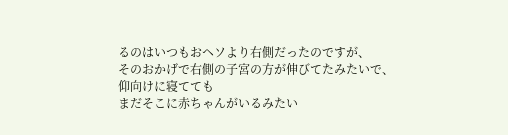るのはいつもおヘソより右側だったのですが、
そのおかげで右側の子宮の方が伸びてたみたいで、
仰向けに寝てても
まだそこに赤ちゃんがいるみたい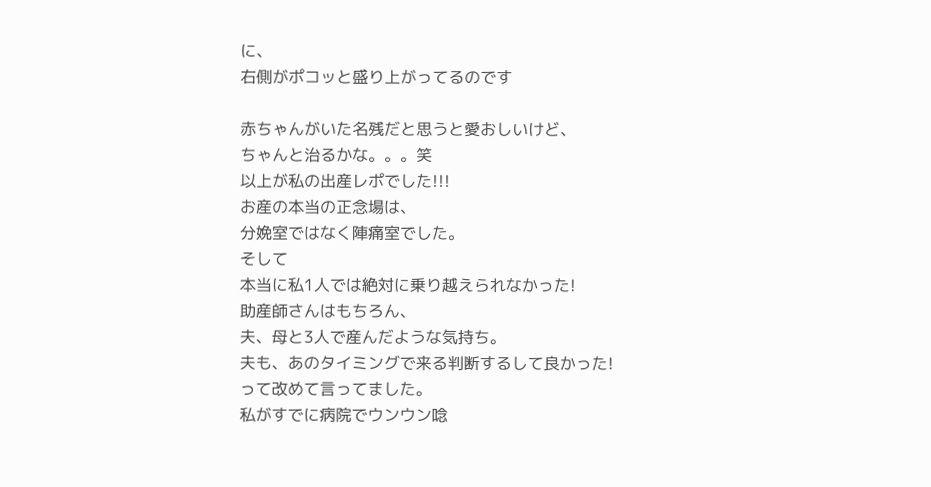に、
右側がポコッと盛り上がってるのです

赤ちゃんがいた名残だと思うと愛おしいけど、
ちゃんと治るかな。。。笑
以上が私の出産レポでした!!!
お産の本当の正念場は、
分娩室ではなく陣痛室でした。
そして
本当に私1人では絶対に乗り越えられなかった!
助産師さんはもちろん、
夫、母と3人で産んだような気持ち。
夫も、あのタイミングで来る判断するして良かった!
って改めて言ってました。
私がすでに病院でウンウン唸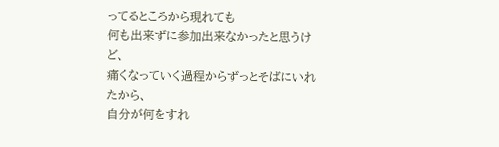ってるところから現れても
何も出来ずに参加出来なかったと思うけど、
痛くなっていく過程からずっとそばにいれたから、
自分が何をすれ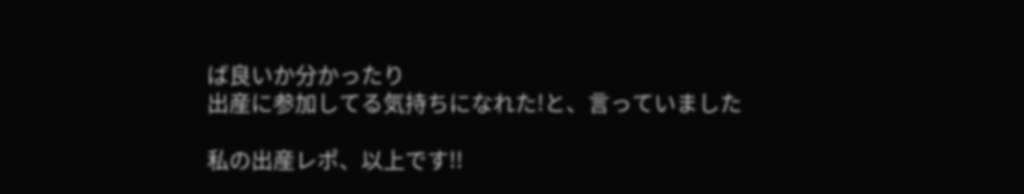ば良いか分かったり
出産に参加してる気持ちになれた!と、言っていました

私の出産レポ、以上です!!